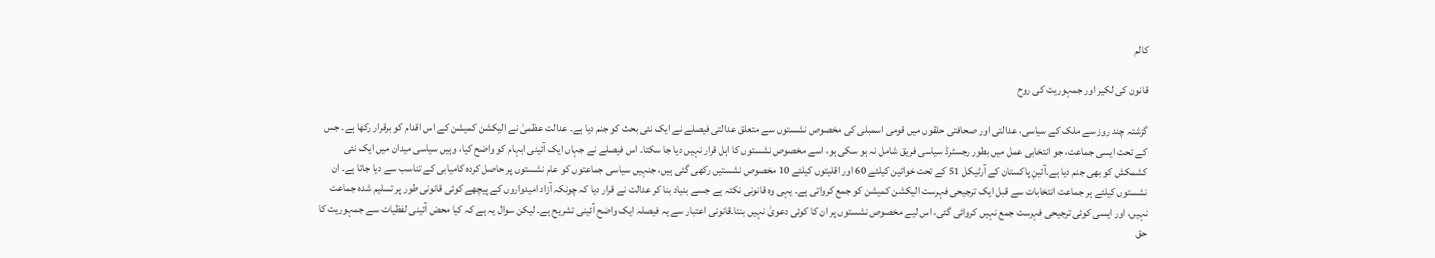کالم

قانون کی لکیر اور جمہوریت کی روح

گزشتہ چند روز سے ملک کے سیاسی، عدالتی اور صحافتی حلقوں میں قومی اسمبلی کی مخصوص نشستوں سے متعلق عدالتی فیصلے نے ایک نئی بحث کو جنم دیا ہے۔ عدالت عظمیٰ نے الیکشن کمیشن کے اس اقدام کو برقرار رکھا ہے۔ جس کے تحت ایسی جماعت، جو انتخابی عمل میں بطور رجسٹرڈ سیاسی فریق شامل نہ ہو سکی ہو، اسے مخصوص نشستوں کا اہل قرار نہیں دیا جا سکتا۔ اس فیصلے نے جہاں ایک آئینی ابہام کو واضح کیا، وہیں سیاسی میدان میں ایک نئی کشمکش کو بھی جنم دیا ہے۔آئینِ پاکستان کے آرٹیکل 51 کے تحت خواتین کیلئے 60 اور اقلیتوں کیلئے 10 مخصوص نشستیں رکھی گئی ہیں، جنہیں سیاسی جماعتوں کو عام نشستوں پر حاصل کردہ کامیابی کے تناسب سے دیا جاتا ہے۔ ان نشستوں کیلئے ہر جماعت انتخابات سے قبل ایک ترجیحی فہرست الیکشن کمیشن کو جمع کرواتی ہے۔ یہی وہ قانونی نکتہ ہے جسے بنیاد بنا کر عدالت نے قرار دیا کہ چونکہ آزاد امیدواروں کے پیچھے کوئی قانونی طور پر تسلیم شدہ جماعت نہیں، اور ایسی کوئی ترجیحی فہرست جمع نہیں کروائی گئی، اس لیے مخصوص نشستوں پر ان کا کوئی دعویٰ نہیں بنتا۔قانونی اعتبار سے یہ فیصلہ ایک واضح آئینی تشریح ہے۔ لیکن سوال یہ ہے کہ کیا محض آئینی لفظیات سے جمہوریت کا حق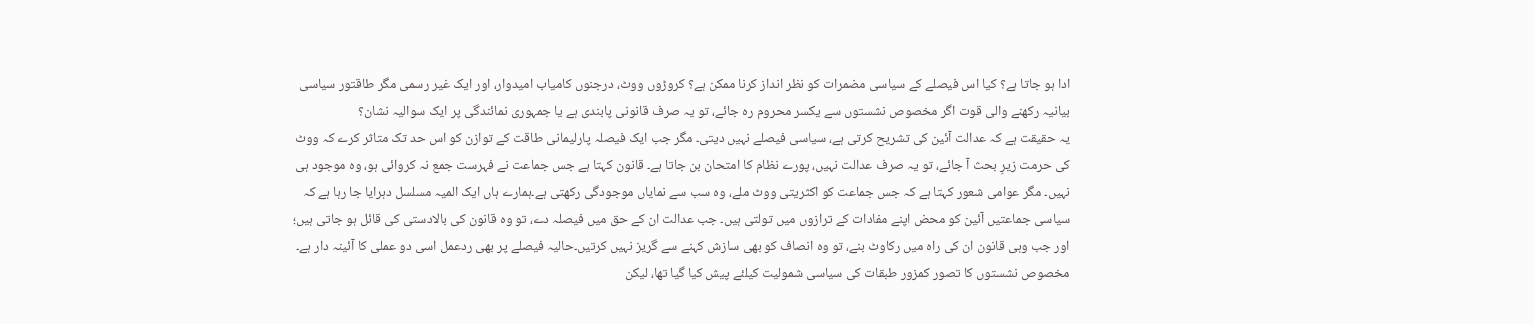ادا ہو جاتا ہے؟ کیا اس فیصلے کے سیاسی مضمرات کو نظر انداز کرنا ممکن ہے؟ کروڑوں ووٹ، درجنوں کامیاب امیدوار، اور ایک غیر رسمی مگر طاقتور سیاسی بیانیہ رکھنے والی قوت اگر مخصوص نشستوں سے یکسر محروم رہ جائے، تو یہ صرف قانونی پابندی ہے یا جمہوری نمائندگی پر ایک سوالیہ نشان؟
یہ حقیقت ہے کہ عدالت آئین کی تشریح کرتی ہے، سیاسی فیصلے نہیں دیتی۔ مگر جب ایک فیصلہ پارلیمانی طاقت کے توازن کو اس حد تک متاثر کرے کہ ووٹ کی حرمت زیرِ بحث آ جائے، تو یہ صرف عدالت نہیں، پورے نظام کا امتحان بن جاتا ہے۔ قانون کہتا ہے جس جماعت نے فہرست جمع نہ کروائی ہو، وہ موجود ہی نہیں۔ مگر عوامی شعور کہتا ہے کہ جس جماعت کو اکثریتی ووٹ ملے، وہ سب سے نمایاں موجودگی رکھتی ہے۔ہمارے ہاں ایک المیہ مسلسل دہرایا جا رہا ہے کہ سیاسی جماعتیں آئین کو محض اپنے مفادات کے ترازوں میں تولتی ہیں۔ جب عدالت ان کے حق میں فیصلہ دے، تو وہ قانون کی بالادستی کی قائل ہو جاتی ہیں؛ اور جب وہی قانون ان کی راہ میں رکاوٹ بنے، تو وہ انصاف کو بھی سازش کہنے سے گریز نہیں کرتیں۔حالیہ فیصلے پر بھی ردعمل اسی دو عملی کا آئینہ دار ہے۔
مخصوص نشستوں کا تصور کمزور طبقات کی سیاسی شمولیت کیلئے پیش کیا گیا تھا، لیکن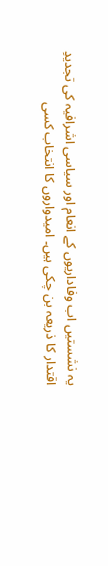یہ نشستیں اب وفاداریوں کے انعام اور سیاسی اشرافیہ کی تجدیدِ اقتدار کا ذریعہ بن چکی ہیں۔ امیدواروں کا انتخاب کسی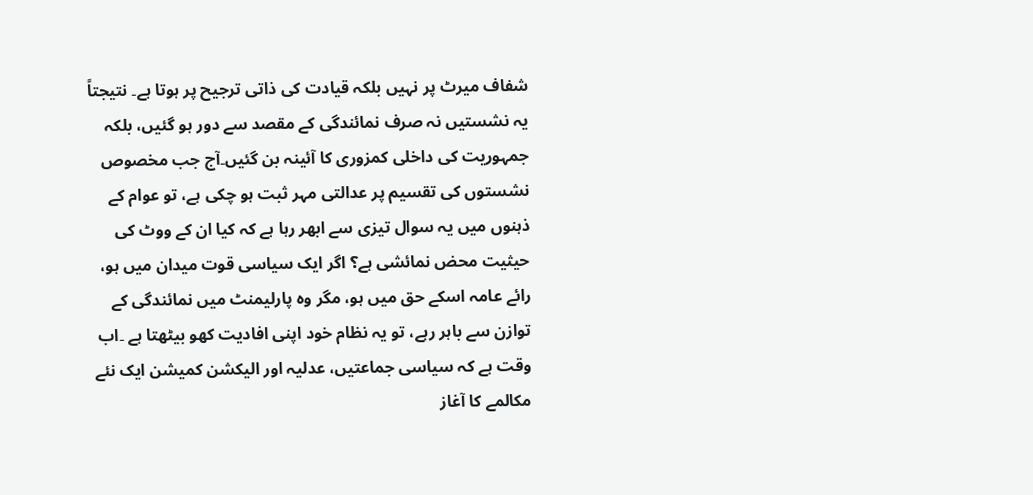شفاف میرٹ پر نہیں بلکہ قیادت کی ذاتی ترجیح پر ہوتا ہے۔ نتیجتاً یہ نشستیں نہ صرف نمائندگی کے مقصد سے دور ہو گئیں، بلکہ جمہوریت کی داخلی کمزوری کا آئینہ بن گئیں۔آج جب مخصوص نشستوں کی تقسیم پر عدالتی مہر ثبت ہو چکی ہے، تو عوام کے ذہنوں میں یہ سوال تیزی سے ابھر رہا ہے کہ کیا ان کے ووٹ کی حیثیت محض نمائشی ہے؟ اگر ایک سیاسی قوت میدان میں ہو، رائے عامہ اسکے حق میں ہو، مگر وہ پارلیمنٹ میں نمائندگی کے توازن سے باہر رہے، تو یہ نظام خود اپنی افادیت کھو بیٹھتا ہے ۔اب وقت ہے کہ سیاسی جماعتیں، عدلیہ اور الیکشن کمیشن ایک نئے مکالمے کا آغاز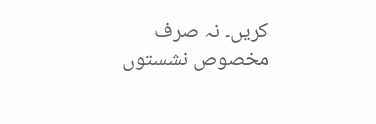کریں۔ نہ صرف مخصوص نشستوں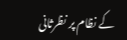کے نظام پر نظرثانی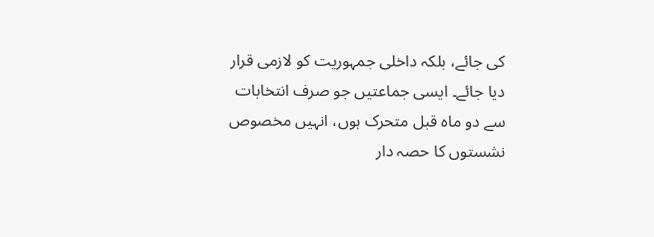کی جائے، بلکہ داخلی جمہوریت کو لازمی قرار دیا جائے۔ ایسی جماعتیں جو صرف انتخابات سے دو ماہ قبل متحرک ہوں، انہیں مخصوص نشستوں کا حصہ دار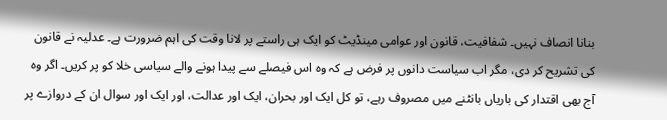بنانا انصاف نہیں۔ شفافیت، قانون اور عوامی مینڈیٹ کو ایک ہی راستے پر لانا وقت کی اہم ضرورت ہے۔ عدلیہ نے قانون کی تشریح کر دی، مگر اب سیاست دانوں پر فرض ہے کہ وہ اس فیصلے سے پیدا ہونے والے سیاسی خلا کو پر کریں۔ اگر وہ آج بھی اقتدار کی باریاں بانٹنے میں مصروف رہے، تو کل ایک اور بحران، ایک اور عدالت، اور ایک اور سوال ان کے دروازے پر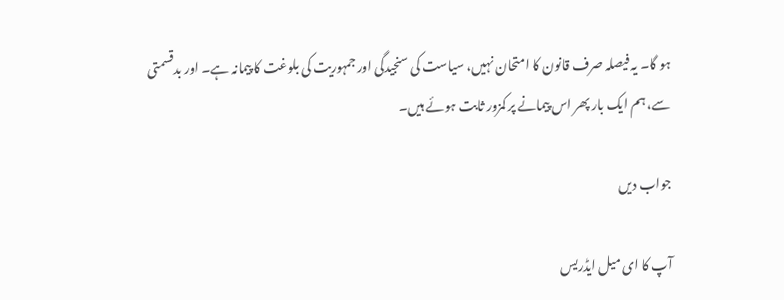ہو گا۔ یہ فیصلہ صرف قانون کا امتحان نہیں، سیاست کی سنجیدگی اور جمہوریت کی بلوغت کا پیمانہ ہے۔ اور بدقسمتی سے، ہم ایک بار پھر اس پیمانے پر کمزور ثابت ہوئے ہیں۔

جواب دیں

آپ کا ای میل ایڈریس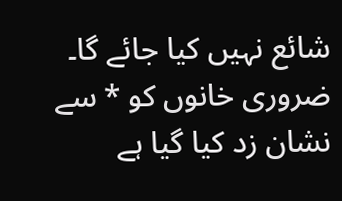شائع نہیں کیا جائے گا۔ ضروری خانوں کو * سے نشان زد کیا گیا ہے